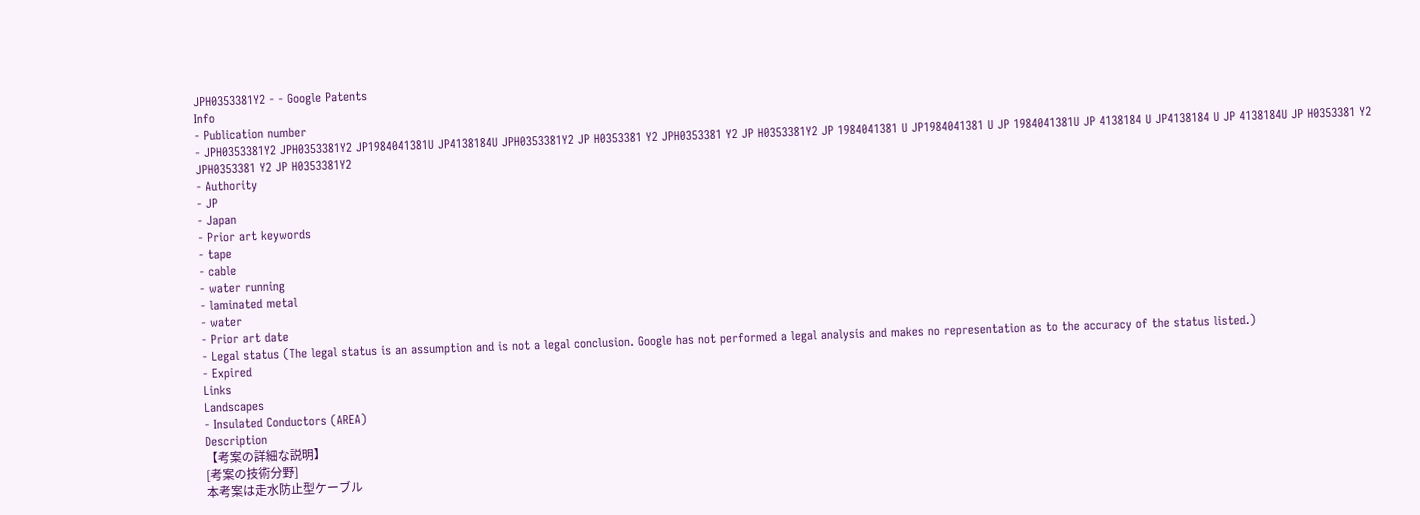JPH0353381Y2 - - Google Patents
Info
- Publication number
- JPH0353381Y2 JPH0353381Y2 JP1984041381U JP4138184U JPH0353381Y2 JP H0353381 Y2 JPH0353381 Y2 JP H0353381Y2 JP 1984041381 U JP1984041381 U JP 1984041381U JP 4138184 U JP4138184 U JP 4138184U JP H0353381 Y2 JPH0353381 Y2 JP H0353381Y2
- Authority
- JP
- Japan
- Prior art keywords
- tape
- cable
- water running
- laminated metal
- water
- Prior art date
- Legal status (The legal status is an assumption and is not a legal conclusion. Google has not performed a legal analysis and makes no representation as to the accuracy of the status listed.)
- Expired
Links
Landscapes
- Insulated Conductors (AREA)
Description
【考案の詳細な説明】
[考案の技術分野]
本考案は走水防止型ケーブル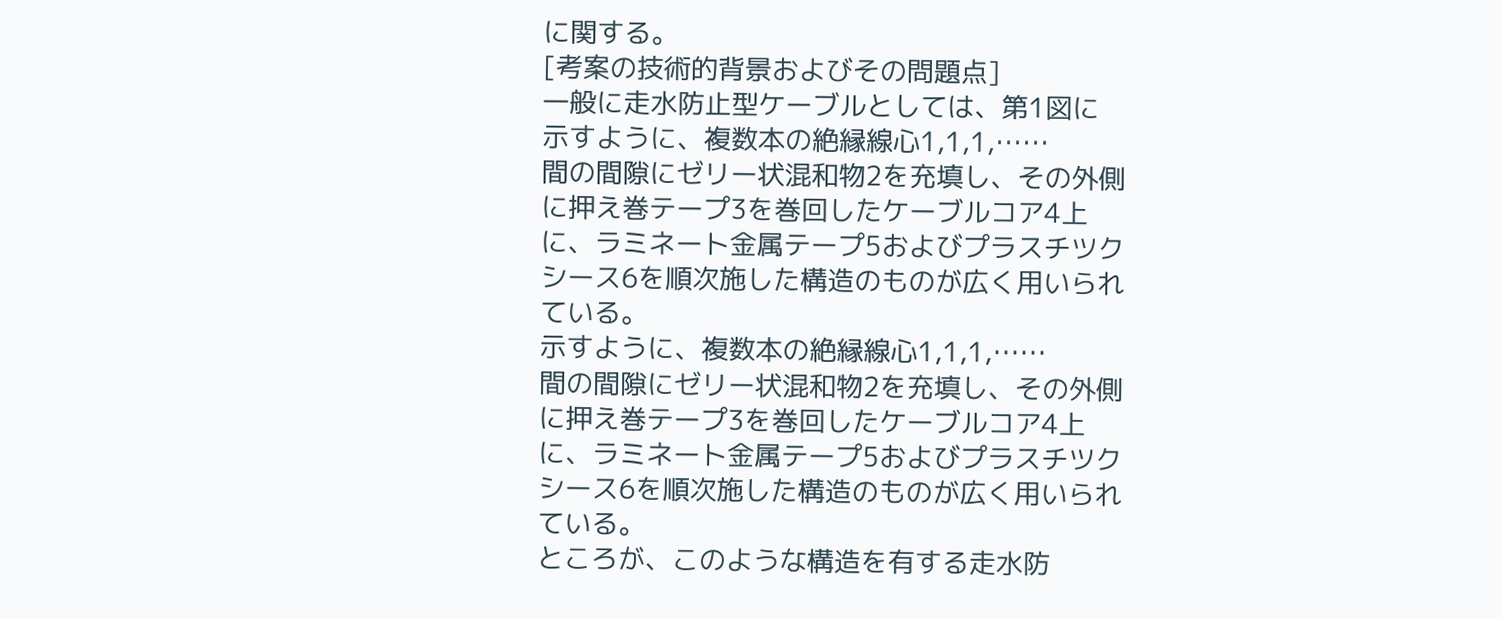に関する。
[考案の技術的背景およびその問題点]
一般に走水防止型ケーブルとしては、第1図に
示すように、複数本の絶縁線心1,1,1,……
間の間隙にゼリー状混和物2を充填し、その外側
に押え巻テープ3を巻回したケーブルコア4上
に、ラミネート金属テープ5およびプラスチツク
シース6を順次施した構造のものが広く用いられ
ている。
示すように、複数本の絶縁線心1,1,1,……
間の間隙にゼリー状混和物2を充填し、その外側
に押え巻テープ3を巻回したケーブルコア4上
に、ラミネート金属テープ5およびプラスチツク
シース6を順次施した構造のものが広く用いられ
ている。
ところが、このような構造を有する走水防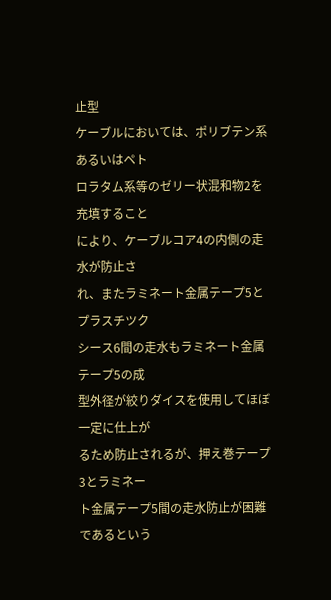止型
ケーブルにおいては、ポリブテン系あるいはペト
ロラタム系等のゼリー状混和物2を充填すること
により、ケーブルコア4の内側の走水が防止さ
れ、またラミネート金属テープ5とプラスチツク
シース6間の走水もラミネート金属テープ5の成
型外径が絞りダイスを使用してほぼ一定に仕上が
るため防止されるが、押え巻テープ3とラミネー
ト金属テープ5間の走水防止が困難であるという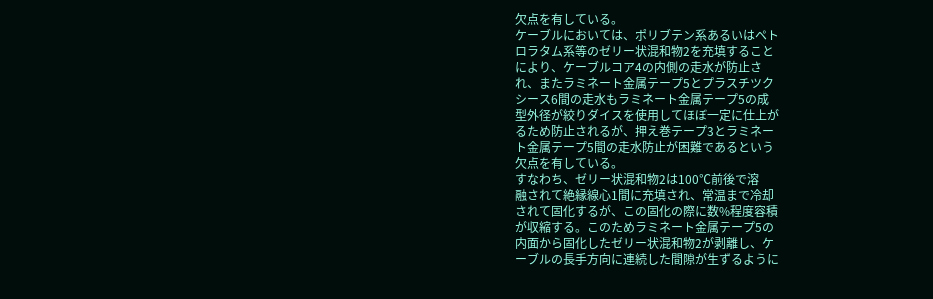欠点を有している。
ケーブルにおいては、ポリブテン系あるいはペト
ロラタム系等のゼリー状混和物2を充填すること
により、ケーブルコア4の内側の走水が防止さ
れ、またラミネート金属テープ5とプラスチツク
シース6間の走水もラミネート金属テープ5の成
型外径が絞りダイスを使用してほぼ一定に仕上が
るため防止されるが、押え巻テープ3とラミネー
ト金属テープ5間の走水防止が困難であるという
欠点を有している。
すなわち、ゼリー状混和物2は100℃前後で溶
融されて絶縁線心1間に充填され、常温まで冷却
されて固化するが、この固化の際に数%程度容積
が収縮する。このためラミネート金属テープ5の
内面から固化したゼリー状混和物2が剥離し、ケ
ーブルの長手方向に連続した間隙が生ずるように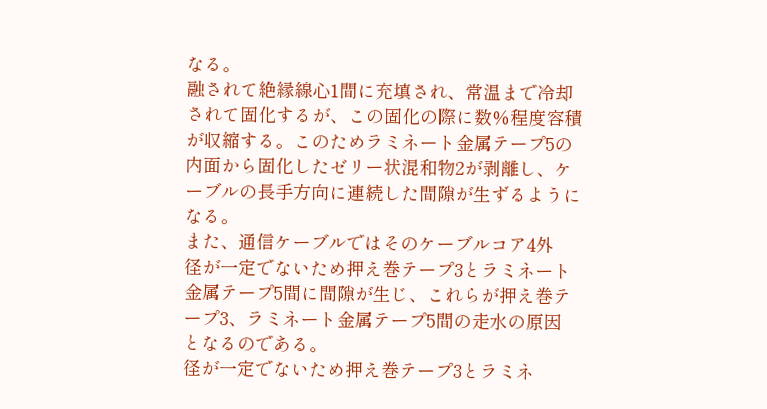なる。
融されて絶縁線心1間に充填され、常温まで冷却
されて固化するが、この固化の際に数%程度容積
が収縮する。このためラミネート金属テープ5の
内面から固化したゼリー状混和物2が剥離し、ケ
ーブルの長手方向に連続した間隙が生ずるように
なる。
また、通信ケーブルではそのケーブルコア4外
径が一定でないため押え巻テープ3とラミネート
金属テープ5間に間隙が生じ、これらが押え巻テ
ープ3、ラミネート金属テープ5間の走水の原因
となるのである。
径が一定でないため押え巻テープ3とラミネ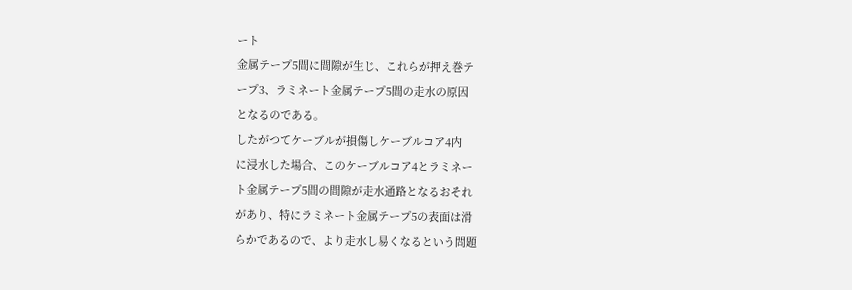ート
金属テープ5間に間隙が生じ、これらが押え巻テ
ープ3、ラミネート金属テープ5間の走水の原因
となるのである。
したがつてケーブルが損傷しケーブルコア4内
に浸水した場合、このケーブルコア4とラミネー
ト金属テープ5間の間隙が走水通路となるおそれ
があり、特にラミネート金属テープ5の表面は滑
らかであるので、より走水し易くなるという問題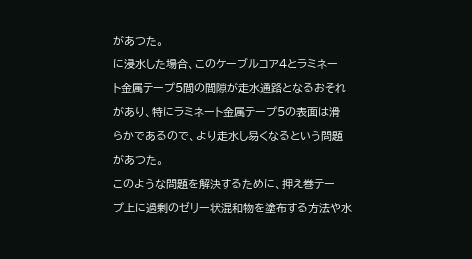があつた。
に浸水した場合、このケーブルコア4とラミネー
ト金属テープ5間の間隙が走水通路となるおそれ
があり、特にラミネート金属テープ5の表面は滑
らかであるので、より走水し易くなるという問題
があつた。
このような問題を解決するために、押え巻テー
プ上に過剰のゼリー状混和物を塗布する方法や水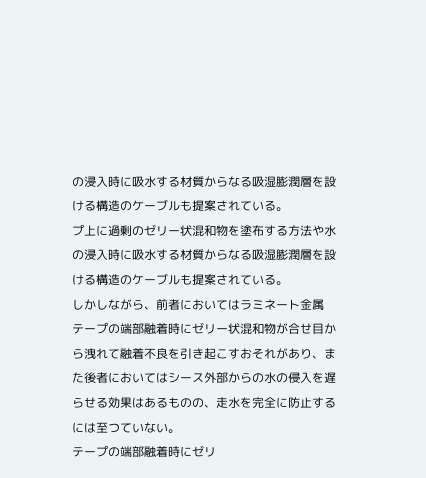の浸入時に吸水する材質からなる吸湿膨潤層を設
ける構造のケーブルも提案されている。
プ上に過剰のゼリー状混和物を塗布する方法や水
の浸入時に吸水する材質からなる吸湿膨潤層を設
ける構造のケーブルも提案されている。
しかしながら、前者においてはラミネート金属
テープの端部融着時にゼリー状混和物が合せ目か
ら洩れて融着不良を引き起こすおそれがあり、ま
た後者においてはシース外部からの水の侵入を遅
らせる効果はあるものの、走水を完全に防止する
には至つていない。
テープの端部融着時にゼリ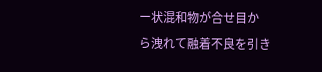ー状混和物が合せ目か
ら洩れて融着不良を引き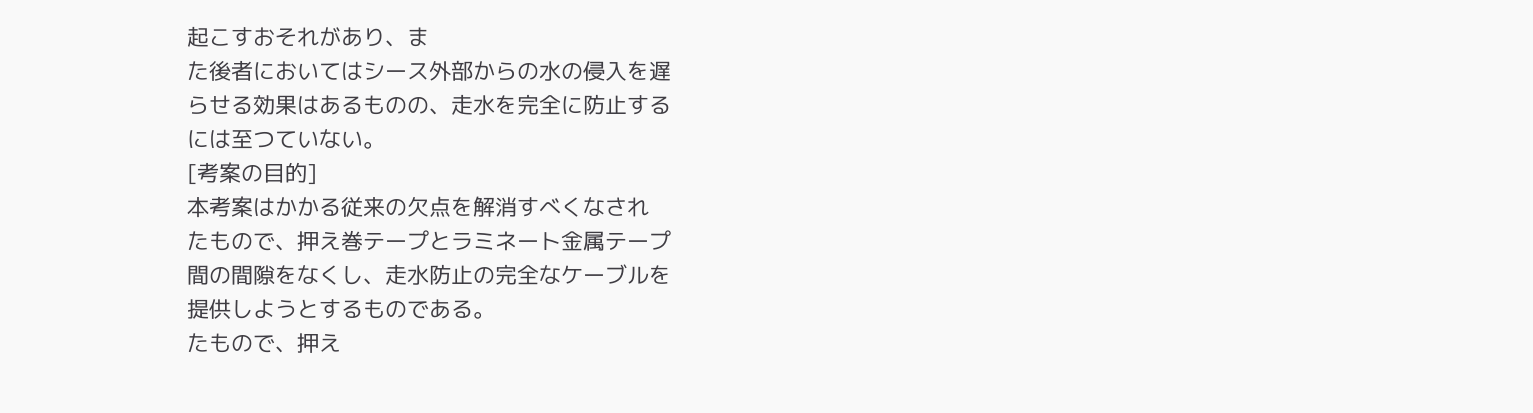起こすおそれがあり、ま
た後者においてはシース外部からの水の侵入を遅
らせる効果はあるものの、走水を完全に防止する
には至つていない。
[考案の目的]
本考案はかかる従来の欠点を解消すべくなされ
たもので、押え巻テープとラミネート金属テープ
間の間隙をなくし、走水防止の完全なケーブルを
提供しようとするものである。
たもので、押え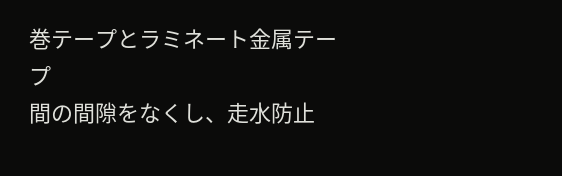巻テープとラミネート金属テープ
間の間隙をなくし、走水防止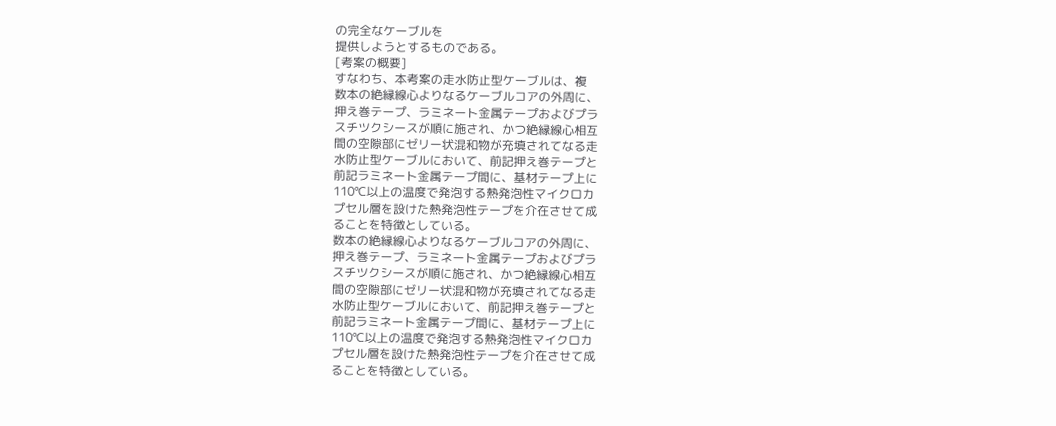の完全なケーブルを
提供しようとするものである。
[考案の概要]
すなわち、本考案の走水防止型ケーブルは、複
数本の絶縁線心よりなるケーブルコアの外周に、
押え巻テープ、ラミネート金属テープおよびプラ
スチツクシースが順に施され、かつ絶縁線心相互
間の空隙部にゼリー状混和物が充填されてなる走
水防止型ケーブルにおいて、前記押え巻テープと
前記ラミネート金属テープ間に、基材テープ上に
110℃以上の温度で発泡する熱発泡性マイクロカ
プセル層を設けた熱発泡性テープを介在させて成
ることを特徴としている。
数本の絶縁線心よりなるケーブルコアの外周に、
押え巻テープ、ラミネート金属テープおよびプラ
スチツクシースが順に施され、かつ絶縁線心相互
間の空隙部にゼリー状混和物が充填されてなる走
水防止型ケーブルにおいて、前記押え巻テープと
前記ラミネート金属テープ間に、基材テープ上に
110℃以上の温度で発泡する熱発泡性マイクロカ
プセル層を設けた熱発泡性テープを介在させて成
ることを特徴としている。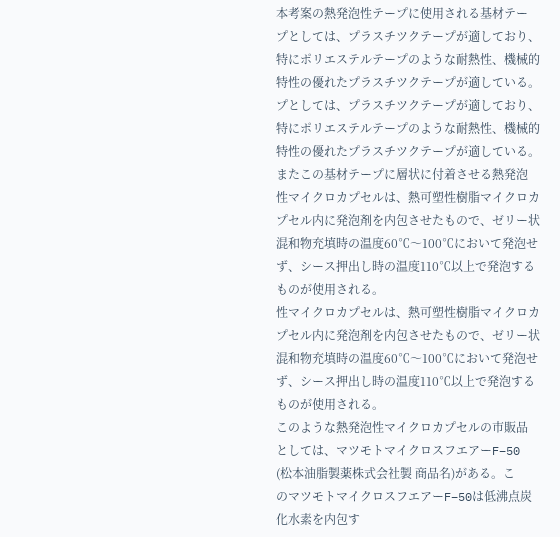本考案の熱発泡性テープに使用される基材テー
プとしては、プラスチツクテープが適しており、
特にポリエステルテープのような耐熱性、機械的
特性の優れたプラスチツクテープが適している。
プとしては、プラスチツクテープが適しており、
特にポリエステルテープのような耐熱性、機械的
特性の優れたプラスチツクテープが適している。
またこの基材テープに層状に付着させる熱発泡
性マイクロカプセルは、熱可塑性樹脂マイクロカ
プセル内に発泡剤を内包させたもので、ゼリー状
混和物充填時の温度60℃〜100℃において発泡せ
ず、シース押出し時の温度110℃以上で発泡する
ものが使用される。
性マイクロカプセルは、熱可塑性樹脂マイクロカ
プセル内に発泡剤を内包させたもので、ゼリー状
混和物充填時の温度60℃〜100℃において発泡せ
ず、シース押出し時の温度110℃以上で発泡する
ものが使用される。
このような熱発泡性マイクロカプセルの市販品
としては、マツモトマイクロスフエアーF−50
(松本油脂製薬株式会社製 商品名)がある。こ
のマツモトマイクロスフエアーF−50は低沸点炭
化水素を内包す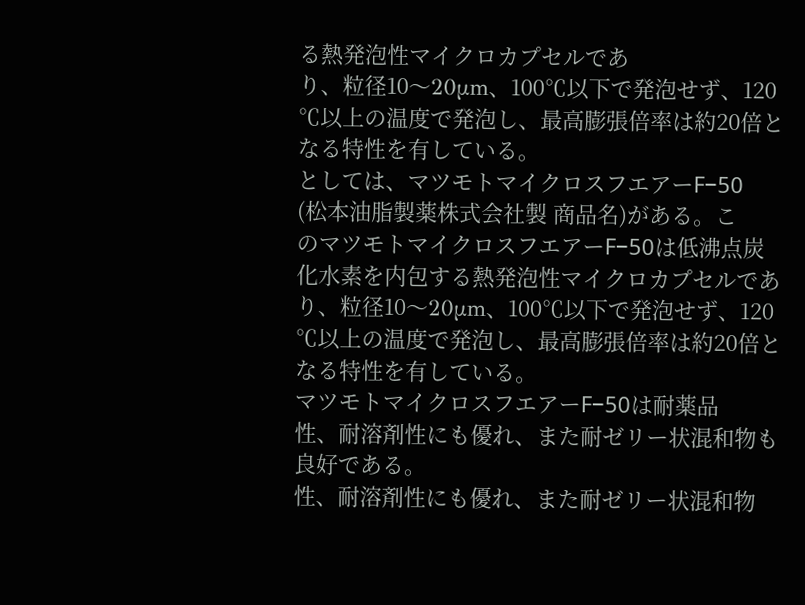る熱発泡性マイクロカプセルであ
り、粒径10〜20μm、100℃以下で発泡せず、120
℃以上の温度で発泡し、最高膨張倍率は約20倍と
なる特性を有している。
としては、マツモトマイクロスフエアーF−50
(松本油脂製薬株式会社製 商品名)がある。こ
のマツモトマイクロスフエアーF−50は低沸点炭
化水素を内包する熱発泡性マイクロカプセルであ
り、粒径10〜20μm、100℃以下で発泡せず、120
℃以上の温度で発泡し、最高膨張倍率は約20倍と
なる特性を有している。
マツモトマイクロスフエアーF−50は耐薬品
性、耐溶剤性にも優れ、また耐ゼリー状混和物も
良好である。
性、耐溶剤性にも優れ、また耐ゼリー状混和物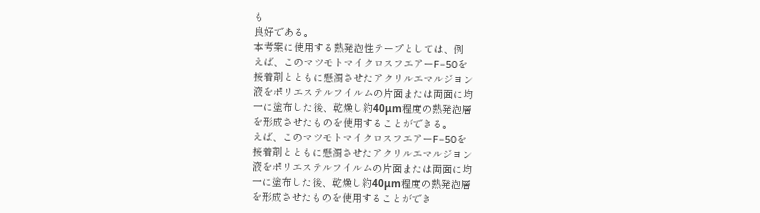も
良好である。
本考案に使用する熱発泡性テープとしては、例
えば、このマツモトマイクロスフエアーF−50を
接着剤とともに懸濁させたアクリルエマルジヨン
液をポリエステルフイルムの片面または両面に均
一に塗布した後、乾燥し約40μm程度の熱発泡層
を形成させたものを使用することができる。
えば、このマツモトマイクロスフエアーF−50を
接着剤とともに懸濁させたアクリルエマルジヨン
液をポリエステルフイルムの片面または両面に均
一に塗布した後、乾燥し約40μm程度の熱発泡層
を形成させたものを使用することができ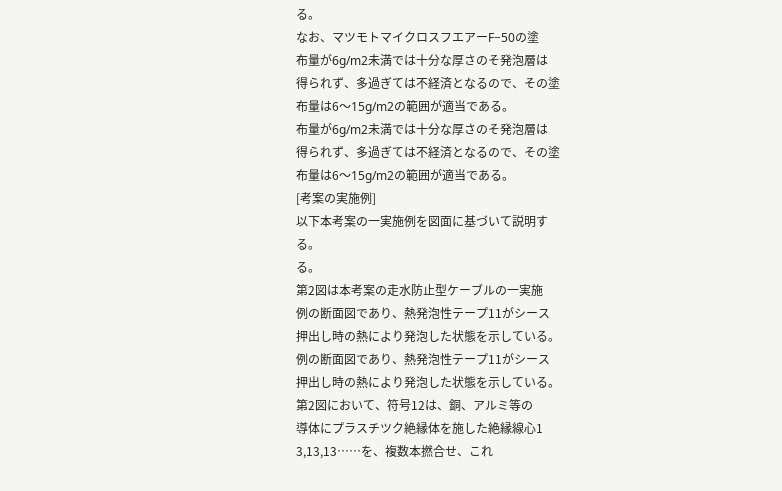る。
なお、マツモトマイクロスフエアーF−50の塗
布量が6g/m2未満では十分な厚さのそ発泡層は
得られず、多過ぎては不経済となるので、その塗
布量は6〜15g/m2の範囲が適当である。
布量が6g/m2未満では十分な厚さのそ発泡層は
得られず、多過ぎては不経済となるので、その塗
布量は6〜15g/m2の範囲が適当である。
[考案の実施例]
以下本考案の一実施例を図面に基づいて説明す
る。
る。
第2図は本考案の走水防止型ケーブルの一実施
例の断面図であり、熱発泡性テープ11がシース
押出し時の熱により発泡した状態を示している。
例の断面図であり、熱発泡性テープ11がシース
押出し時の熱により発泡した状態を示している。
第2図において、符号12は、銅、アルミ等の
導体にプラスチツク絶縁体を施した絶縁線心1
3,13,13……を、複数本撚合せ、これ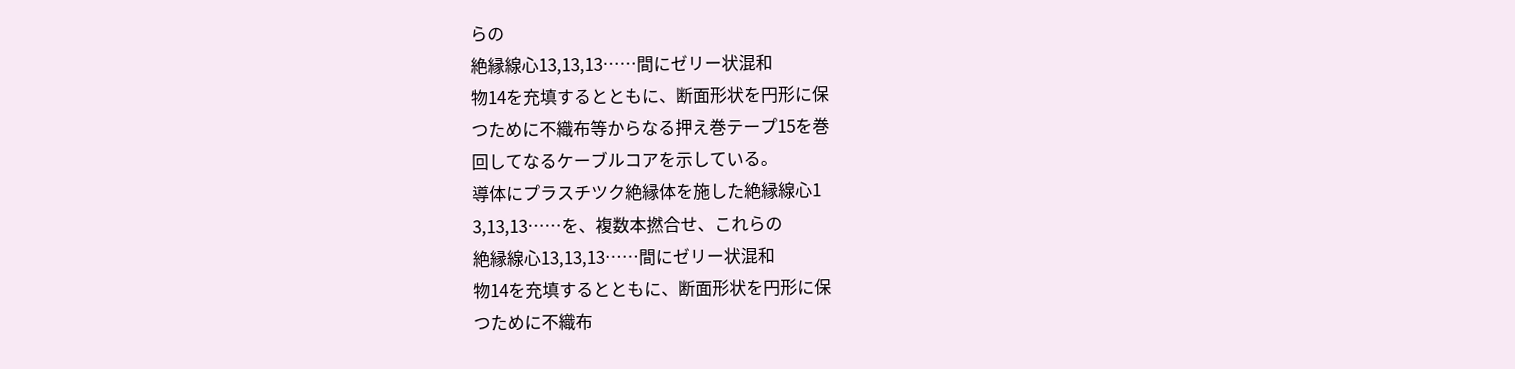らの
絶縁線心13,13,13……間にゼリー状混和
物14を充填するとともに、断面形状を円形に保
つために不織布等からなる押え巻テープ15を巻
回してなるケーブルコアを示している。
導体にプラスチツク絶縁体を施した絶縁線心1
3,13,13……を、複数本撚合せ、これらの
絶縁線心13,13,13……間にゼリー状混和
物14を充填するとともに、断面形状を円形に保
つために不織布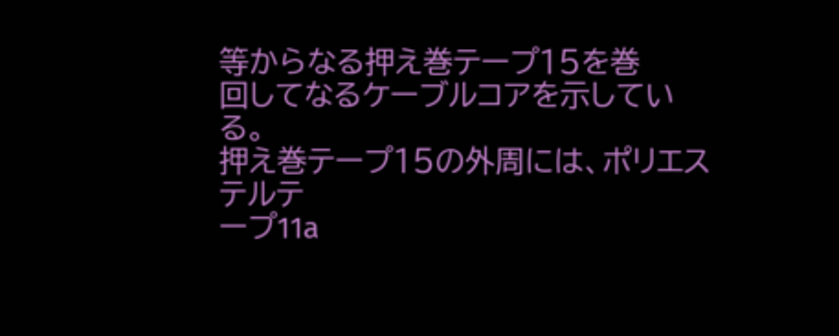等からなる押え巻テープ15を巻
回してなるケーブルコアを示している。
押え巻テープ15の外周には、ポリエステルテ
ープ11a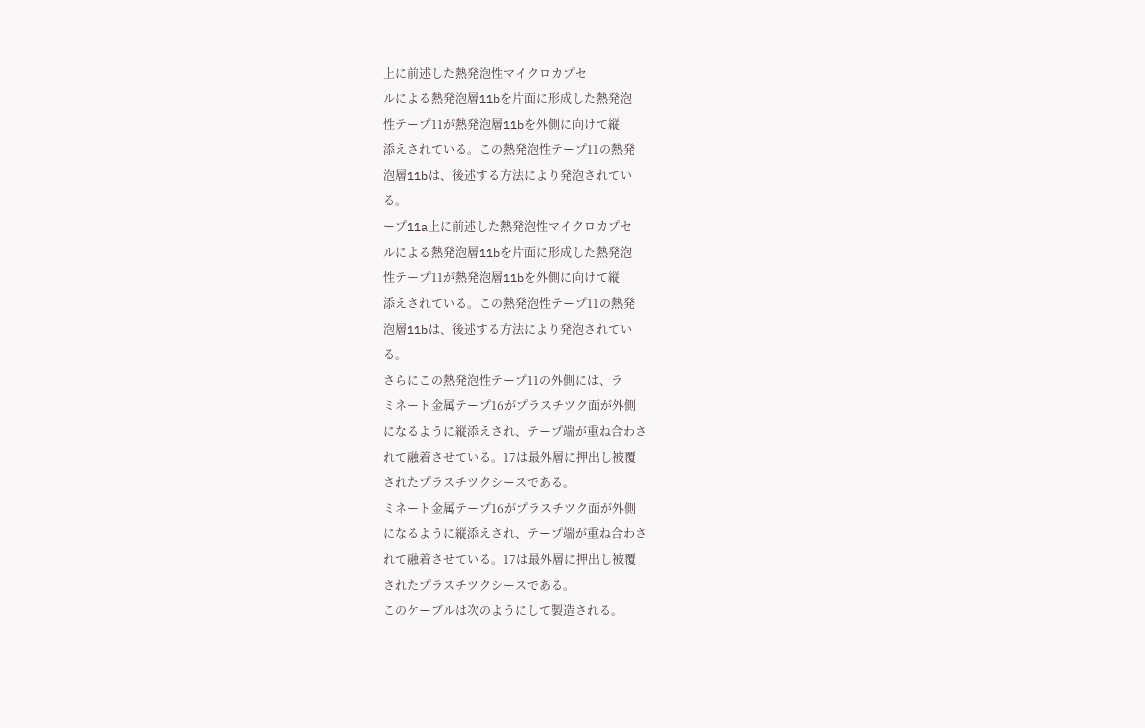上に前述した熱発泡性マイクロカプセ
ルによる熱発泡層11bを片面に形成した熱発泡
性テープ11が熱発泡層11bを外側に向けて縦
添えされている。この熱発泡性テープ11の熱発
泡層11bは、後述する方法により発泡されてい
る。
ープ11a上に前述した熱発泡性マイクロカプセ
ルによる熱発泡層11bを片面に形成した熱発泡
性テープ11が熱発泡層11bを外側に向けて縦
添えされている。この熱発泡性テープ11の熱発
泡層11bは、後述する方法により発泡されてい
る。
さらにこの熱発泡性テープ11の外側には、ラ
ミネート金属テープ16がプラスチツク面が外側
になるように縦添えされ、テープ端が重ね合わさ
れて融着させている。17は最外層に押出し被覆
されたプラスチツクシースである。
ミネート金属テープ16がプラスチツク面が外側
になるように縦添えされ、テープ端が重ね合わさ
れて融着させている。17は最外層に押出し被覆
されたプラスチツクシースである。
このケーブルは次のようにして製造される。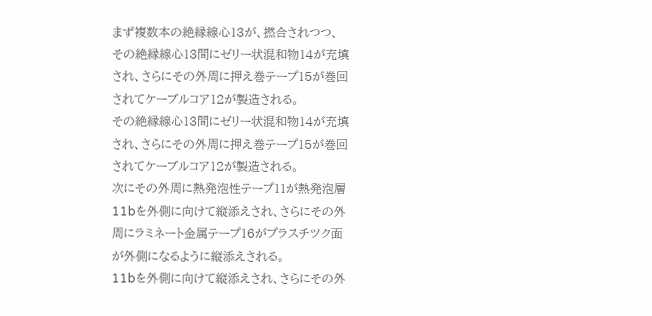まず複数本の絶縁線心13が、撚合されつつ、
その絶縁線心13間にゼリー状混和物14が充填
され、さらにその外周に押え巻テープ15が巻回
されてケーブルコア12が製造される。
その絶縁線心13間にゼリー状混和物14が充填
され、さらにその外周に押え巻テープ15が巻回
されてケーブルコア12が製造される。
次にその外周に熱発泡性テープ11が熱発泡層
11bを外側に向けて縦添えされ、さらにその外
周にラミネート金属テープ16がプラスチツク面
が外側になるように縦添えされる。
11bを外側に向けて縦添えされ、さらにその外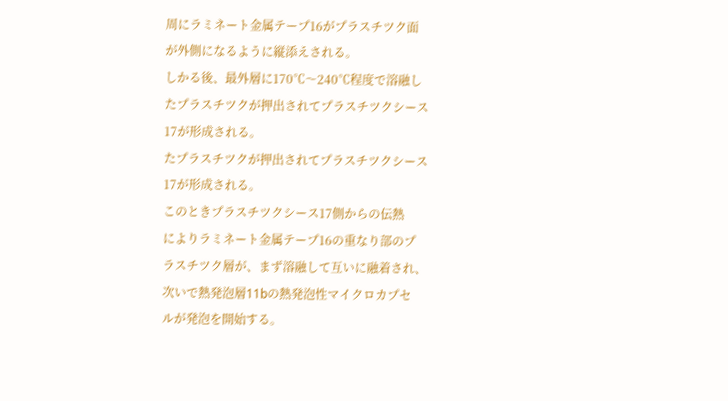周にラミネート金属テープ16がプラスチツク面
が外側になるように縦添えされる。
しかる後、最外層に170℃〜240℃程度で溶融し
たプラスチツクが押出されてプラスチツクシース
17が形成される。
たプラスチツクが押出されてプラスチツクシース
17が形成される。
このときプラスチツクシース17側からの伝熱
によりラミネート金属テープ16の重なり部のプ
ラスチツク層が、まず溶融して互いに融着され、
次いで熱発泡層11bの熱発泡性マイクロカプセ
ルが発泡を開始する。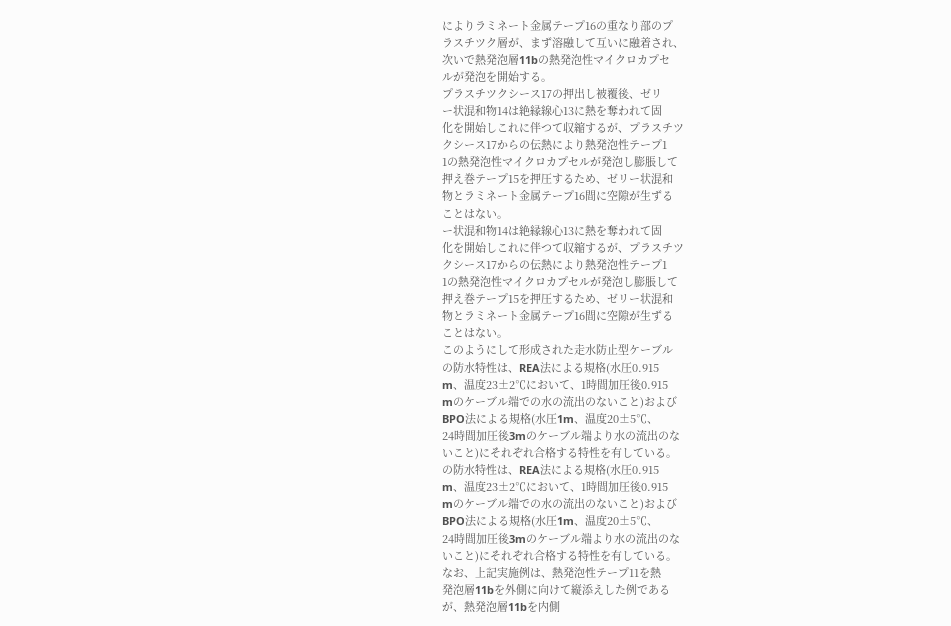によりラミネート金属テープ16の重なり部のプ
ラスチツク層が、まず溶融して互いに融着され、
次いで熱発泡層11bの熱発泡性マイクロカプセ
ルが発泡を開始する。
プラスチツクシース17の押出し被覆後、ゼリ
ー状混和物14は絶縁線心13に熱を奪われて固
化を開始しこれに伴つて収縮するが、プラスチツ
クシース17からの伝熱により熱発泡性テープ1
1の熱発泡性マイクロカプセルが発泡し膨脹して
押え巻テープ15を押圧するため、ゼリー状混和
物とラミネート金属テープ16間に空隙が生ずる
ことはない。
ー状混和物14は絶縁線心13に熱を奪われて固
化を開始しこれに伴つて収縮するが、プラスチツ
クシース17からの伝熱により熱発泡性テープ1
1の熱発泡性マイクロカプセルが発泡し膨脹して
押え巻テープ15を押圧するため、ゼリー状混和
物とラミネート金属テープ16間に空隙が生ずる
ことはない。
このようにして形成された走水防止型ケーブル
の防水特性は、REA法による規格(水圧0.915
m、温度23±2℃において、1時間加圧後0.915
mのケーブル端での水の流出のないこと)および
BPO法による規格(水圧1m、温度20±5℃、
24時間加圧後3mのケーブル端より水の流出のな
いこと)にそれぞれ合格する特性を有している。
の防水特性は、REA法による規格(水圧0.915
m、温度23±2℃において、1時間加圧後0.915
mのケーブル端での水の流出のないこと)および
BPO法による規格(水圧1m、温度20±5℃、
24時間加圧後3mのケーブル端より水の流出のな
いこと)にそれぞれ合格する特性を有している。
なお、上記実施例は、熱発泡性テープ11を熱
発泡層11bを外側に向けて縦添えした例である
が、熱発泡層11bを内側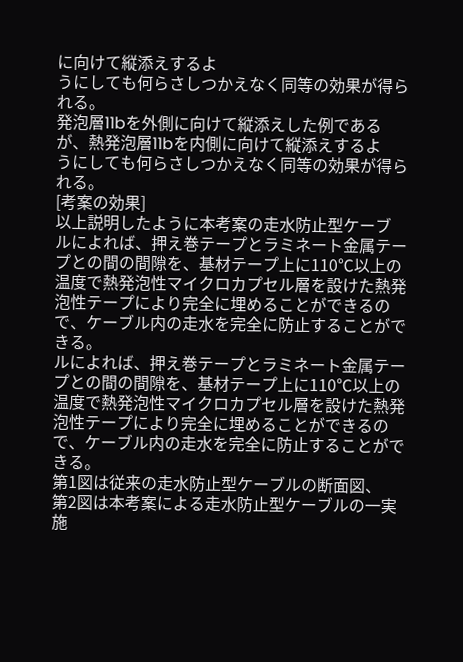に向けて縦添えするよ
うにしても何らさしつかえなく同等の効果が得ら
れる。
発泡層11bを外側に向けて縦添えした例である
が、熱発泡層11bを内側に向けて縦添えするよ
うにしても何らさしつかえなく同等の効果が得ら
れる。
[考案の効果]
以上説明したように本考案の走水防止型ケーブ
ルによれば、押え巻テープとラミネート金属テー
プとの間の間隙を、基材テープ上に110℃以上の
温度で熱発泡性マイクロカプセル層を設けた熱発
泡性テープにより完全に埋めることができるの
で、ケーブル内の走水を完全に防止することがで
きる。
ルによれば、押え巻テープとラミネート金属テー
プとの間の間隙を、基材テープ上に110℃以上の
温度で熱発泡性マイクロカプセル層を設けた熱発
泡性テープにより完全に埋めることができるの
で、ケーブル内の走水を完全に防止することがで
きる。
第1図は従来の走水防止型ケーブルの断面図、
第2図は本考案による走水防止型ケーブルの一実
施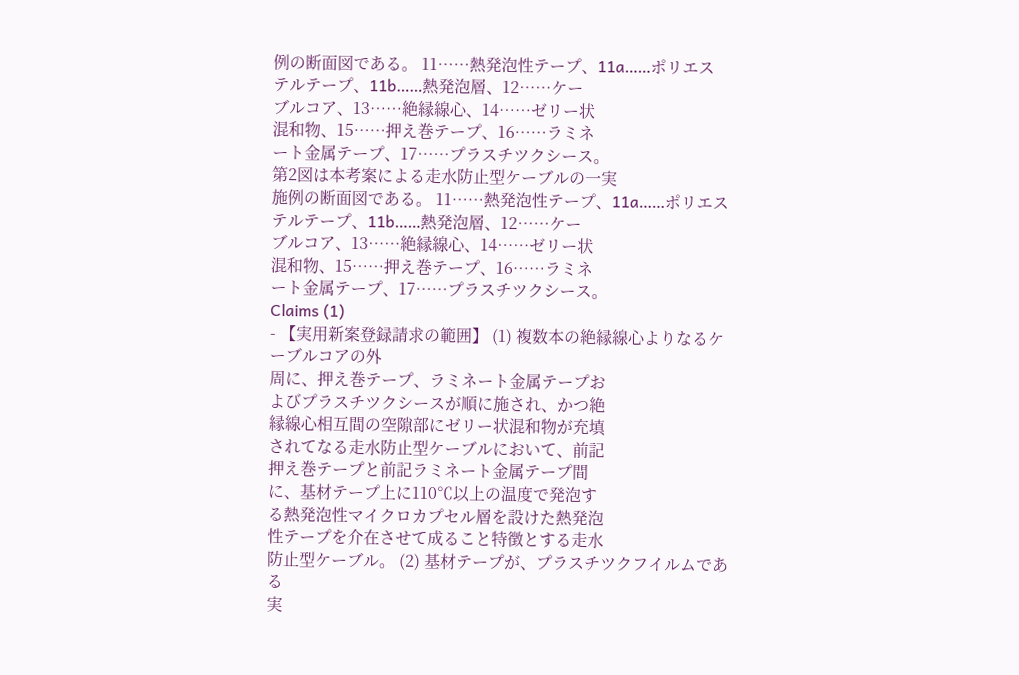例の断面図である。 11……熱発泡性テープ、11a……ポリエス
テルテープ、11b……熱発泡層、12……ケー
ブルコア、13……絶縁線心、14……ゼリー状
混和物、15……押え巻テープ、16……ラミネ
ート金属テープ、17……プラスチツクシース。
第2図は本考案による走水防止型ケーブルの一実
施例の断面図である。 11……熱発泡性テープ、11a……ポリエス
テルテープ、11b……熱発泡層、12……ケー
ブルコア、13……絶縁線心、14……ゼリー状
混和物、15……押え巻テープ、16……ラミネ
ート金属テープ、17……プラスチツクシース。
Claims (1)
- 【実用新案登録請求の範囲】 (1) 複数本の絶縁線心よりなるケーブルコアの外
周に、押え巻テープ、ラミネート金属テープお
よびプラスチツクシースが順に施され、かつ絶
縁線心相互間の空隙部にゼリー状混和物が充填
されてなる走水防止型ケーブルにおいて、前記
押え巻テープと前記ラミネート金属テープ間
に、基材テープ上に110℃以上の温度で発泡す
る熱発泡性マイクロカプセル層を設けた熱発泡
性テープを介在させて成ること特徴とする走水
防止型ケーブル。 (2) 基材テープが、プラスチツクフイルムである
実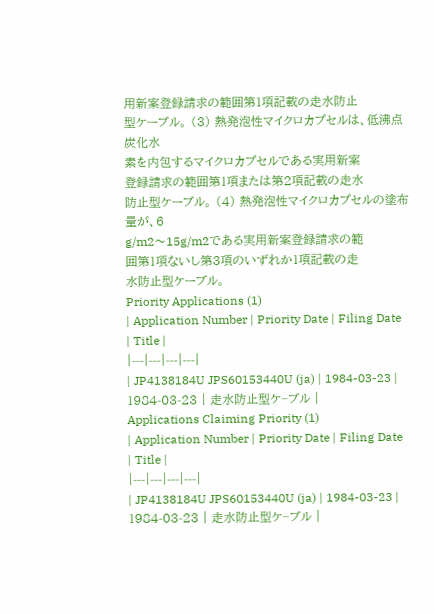用新案登録請求の範囲第1項記載の走水防止
型ケーブル。 (3) 熱発泡性マイクロカプセルは、低沸点炭化水
素を内包するマイクロカプセルである実用新案
登録請求の範囲第1項または第2項記載の走水
防止型ケーブル。 (4) 熱発泡性マイクロカプセルの塗布量が、6
g/m2〜15g/m2である実用新案登録請求の範
囲第1項ないし第3項のいずれか1項記載の走
水防止型ケーブル。
Priority Applications (1)
| Application Number | Priority Date | Filing Date | Title |
|---|---|---|---|
| JP4138184U JPS60153440U (ja) | 1984-03-23 | 1984-03-23 | 走水防止型ケ−ブル |
Applications Claiming Priority (1)
| Application Number | Priority Date | Filing Date | Title |
|---|---|---|---|
| JP4138184U JPS60153440U (ja) | 1984-03-23 | 1984-03-23 | 走水防止型ケ−ブル |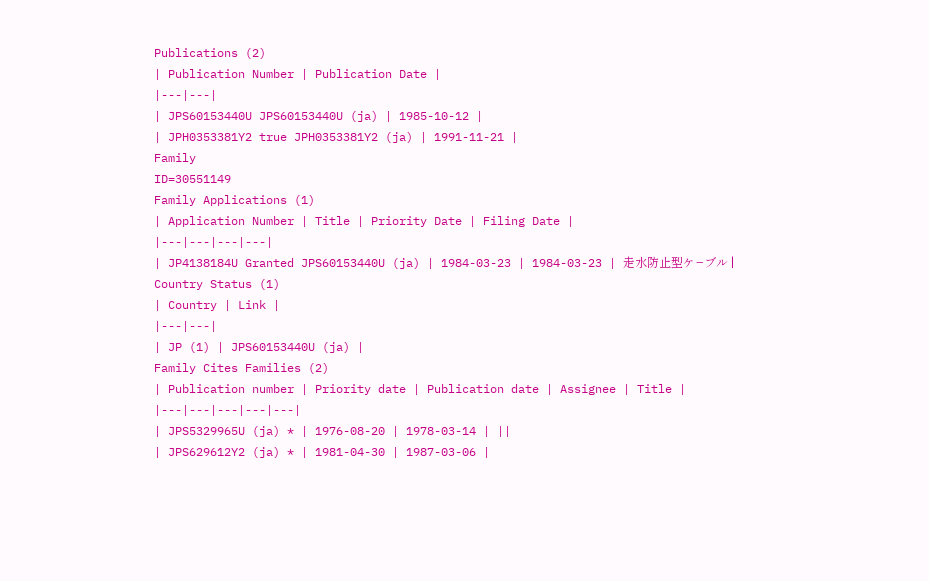Publications (2)
| Publication Number | Publication Date |
|---|---|
| JPS60153440U JPS60153440U (ja) | 1985-10-12 |
| JPH0353381Y2 true JPH0353381Y2 (ja) | 1991-11-21 |
Family
ID=30551149
Family Applications (1)
| Application Number | Title | Priority Date | Filing Date |
|---|---|---|---|
| JP4138184U Granted JPS60153440U (ja) | 1984-03-23 | 1984-03-23 | 走水防止型ケ−ブル |
Country Status (1)
| Country | Link |
|---|---|
| JP (1) | JPS60153440U (ja) |
Family Cites Families (2)
| Publication number | Priority date | Publication date | Assignee | Title |
|---|---|---|---|---|
| JPS5329965U (ja) * | 1976-08-20 | 1978-03-14 | ||
| JPS629612Y2 (ja) * | 1981-04-30 | 1987-03-06 |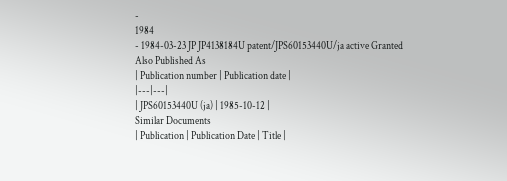-
1984
- 1984-03-23 JP JP4138184U patent/JPS60153440U/ja active Granted
Also Published As
| Publication number | Publication date |
|---|---|
| JPS60153440U (ja) | 1985-10-12 |
Similar Documents
| Publication | Publication Date | Title |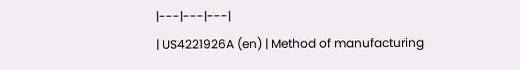|---|---|---|
| US4221926A (en) | Method of manufacturing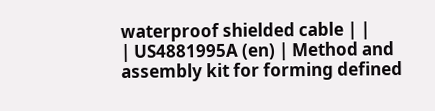waterproof shielded cable | |
| US4881995A (en) | Method and assembly kit for forming defined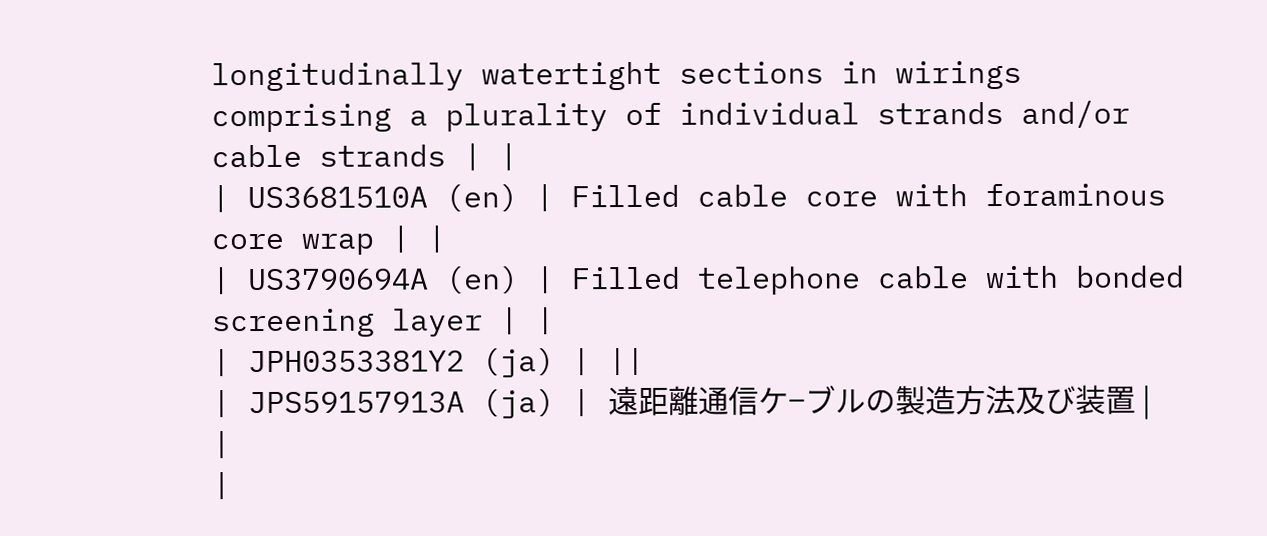longitudinally watertight sections in wirings comprising a plurality of individual strands and/or cable strands | |
| US3681510A (en) | Filled cable core with foraminous core wrap | |
| US3790694A (en) | Filled telephone cable with bonded screening layer | |
| JPH0353381Y2 (ja) | ||
| JPS59157913A (ja) | 遠距離通信ケ−ブルの製造方法及び装置 | |
|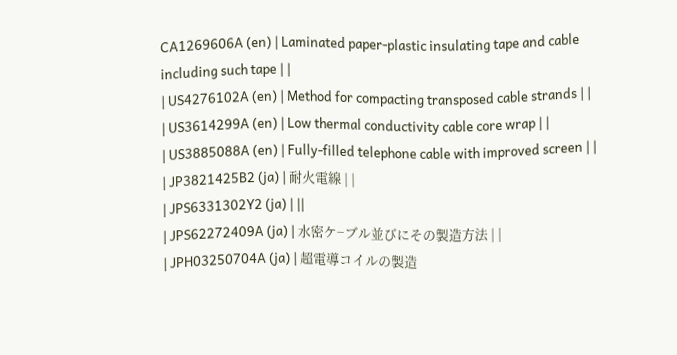CA1269606A (en) | Laminated paper-plastic insulating tape and cable including such tape | |
| US4276102A (en) | Method for compacting transposed cable strands | |
| US3614299A (en) | Low thermal conductivity cable core wrap | |
| US3885088A (en) | Fully-filled telephone cable with improved screen | |
| JP3821425B2 (ja) | 耐火電線 | |
| JPS6331302Y2 (ja) | ||
| JPS62272409A (ja) | 水密ケ−ブル並びにその製造方法 | |
| JPH03250704A (ja) | 超電導コイルの製造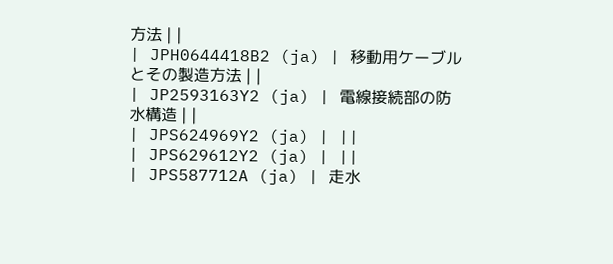方法 | |
| JPH0644418B2 (ja) | 移動用ケーブルとその製造方法 | |
| JP2593163Y2 (ja) | 電線接続部の防水構造 | |
| JPS624969Y2 (ja) | ||
| JPS629612Y2 (ja) | ||
| JPS587712A (ja) | 走水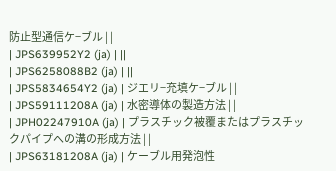防止型通信ケ−ブル | |
| JPS639952Y2 (ja) | ||
| JPS6258088B2 (ja) | ||
| JPS5834654Y2 (ja) | ジエリ−充填ケ−ブル | |
| JPS59111208A (ja) | 水密導体の製造方法 | |
| JPH02247910A (ja) | プラスチック被覆またはプラスチックパイプへの溝の形成方法 | |
| JPS63181208A (ja) | ケーブル用発泡性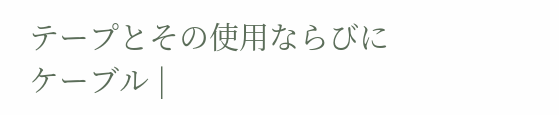テープとその使用ならびにケーブル |